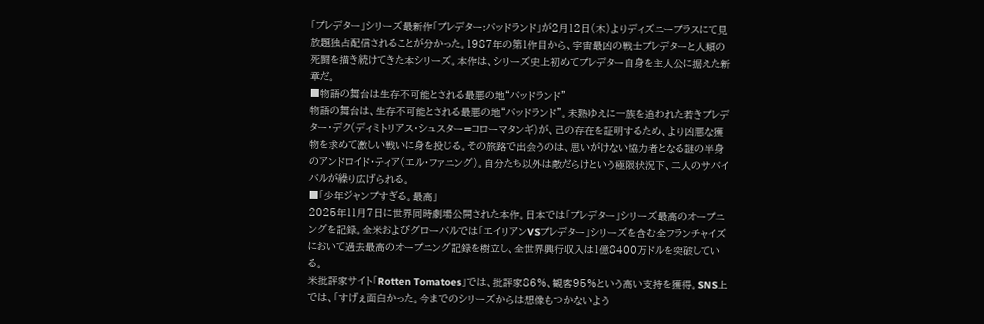「プレデター」シリーズ最新作「プレデター:バッドランド」が2月12日(木)よりディズニープラスにて見放題独占配信されることが分かった。1987年の第1作目から、宇宙最凶の戦士プレデターと人類の死闘を描き続けてきた本シリーズ。本作は、シリーズ史上初めてプレデター自身を主人公に据えた新章だ。
■物語の舞台は生存不可能とされる最悪の地“バッドランド”
物語の舞台は、生存不可能とされる最悪の地“バッドランド”。未熟ゆえに一族を追われた若きプレデター・デク(ディミトリアス・シュスター=コローマタンギ)が、己の存在を証明するため、より凶悪な獲物を求めて激しい戦いに身を投じる。その旅路で出会うのは、思いがけない協力者となる謎の半身のアンドロイド・ティア(エル・ファニング)。自分たち以外は敵だらけという極限状況下、二人のサバイバルが繰り広げられる。
■「少年ジャンプすぎる。最高」
2025年11月7日に世界同時劇場公開された本作。日本では「プレデター」シリーズ最高のオープニングを記録。全米およびグローバルでは「エイリアンVSプレデター」シリーズを含む全フランチャイズにおいて過去最高のオープニング記録を樹立し、全世界興行収入は1億8400万ドルを突破している。
米批評家サイト「Rotten Tomatoes」では、批評家86%、観客95%という高い支持を獲得。SNS上では、「すげぇ面白かった。今までのシリーズからは想像もつかないよう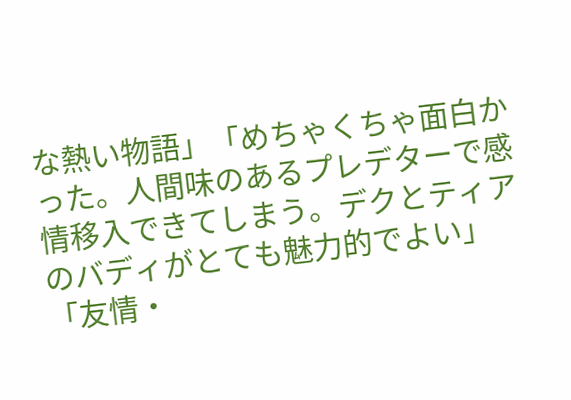な熱い物語」「めちゃくちゃ面白かった。人間味のあるプレデターで感情移入できてしまう。デクとティアのバディがとても魅力的でよい」「友情・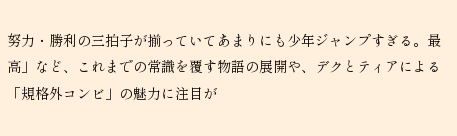努力・勝利の三拍子が揃っていてあまりにも少年ジャンプすぎる。最高」など、これまでの常識を覆す物語の展開や、デクとティアによる「規格外コンビ」の魅力に注目が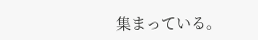集まっている。